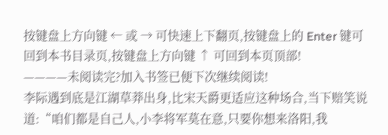按键盘上方向键 ← 或 → 可快速上下翻页,按键盘上的 Enter 键可回到本书目录页,按键盘上方向键 ↑ 可回到本页顶部!
————未阅读完?加入书签已便下次继续阅读!
李际遇到底是江湖草莽出身,比宋天爵更适应这种场合,当下赔笑说道:“咱们都是自己人,小李将军莫在意,只要你想来洛阳,我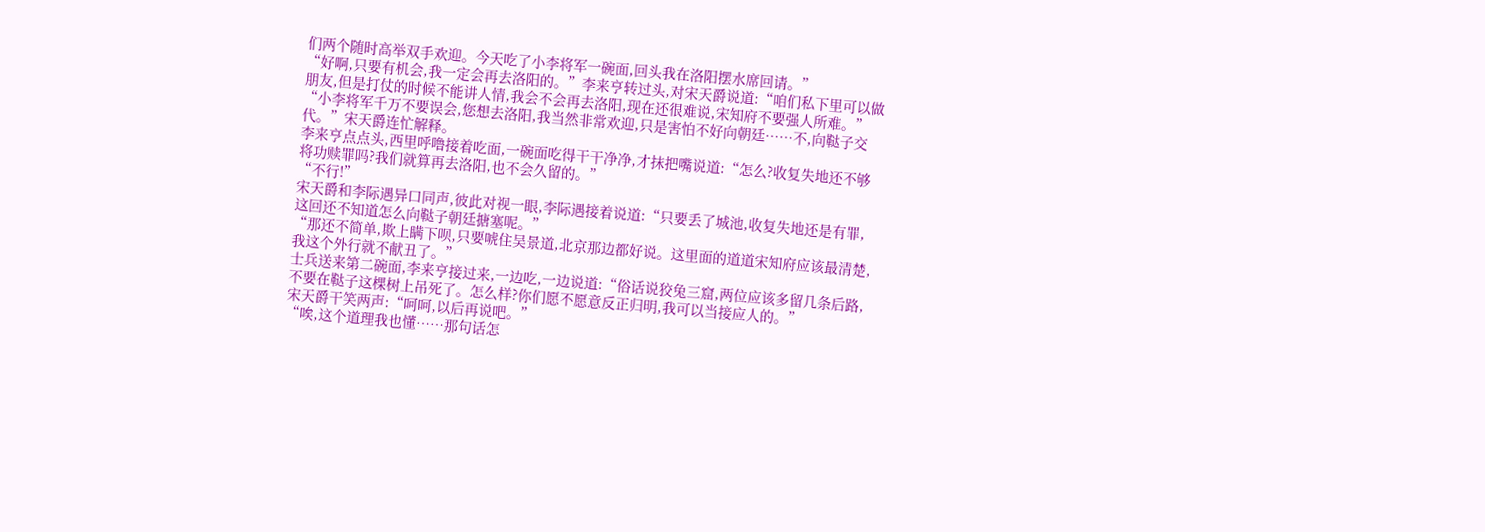们两个随时高举双手欢迎。今天吃了小李将军一碗面,回头我在洛阳摆水席回请。”
“好啊,只要有机会,我一定会再去洛阳的。”李来亨转过头,对宋天爵说道:“咱们私下里可以做朋友,但是打仗的时候不能讲人情,我会不会再去洛阳,现在还很难说,宋知府不要强人所难。”
“小李将军千万不要误会,您想去洛阳,我当然非常欢迎,只是害怕不好向朝廷……不,向鞑子交代。”宋天爵连忙解释。
李来亨点点头,西里呼噜接着吃面,一碗面吃得干干净净,才抹把嘴说道:“怎么?收复失地还不够将功赎罪吗?我们就算再去洛阳,也不会久留的。”
“不行!”
宋天爵和李际遇异口同声,彼此对视一眼,李际遇接着说道:“只要丢了城池,收复失地还是有罪,这回还不知道怎么向鞑子朝廷搪塞呢。”
“那还不简单,欺上瞒下呗,只要唬住吴景道,北京那边都好说。这里面的道道宋知府应该最清楚,我这个外行就不献丑了。”
士兵送来第二碗面,李来亨接过来,一边吃,一边说道:“俗话说狡兔三窟,两位应该多留几条后路,不要在鞑子这棵树上吊死了。怎么样?你们愿不愿意反正归明,我可以当接应人的。”
宋天爵干笑两声:“呵呵,以后再说吧。”
“唉,这个道理我也懂……那句话怎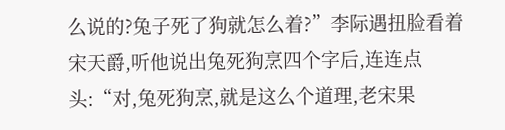么说的?兔子死了狗就怎么着?”李际遇扭脸看着宋天爵,听他说出兔死狗烹四个字后,连连点头:“对,兔死狗烹,就是这么个道理,老宋果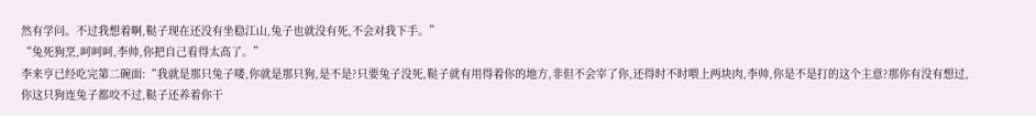然有学问。不过我想着啊,鞑子现在还没有坐稳江山,兔子也就没有死,不会对我下手。”
“兔死狗烹,呵呵呵,李帅,你把自己看得太高了。”
李来亨已经吃完第二碗面:“我就是那只兔子喽,你就是那只狗,是不是?只要兔子没死,鞑子就有用得着你的地方,非但不会宰了你,还得时不时喂上两块肉,李帅,你是不是打的这个主意?那你有没有想过,你这只狗连兔子都咬不过,鞑子还养着你干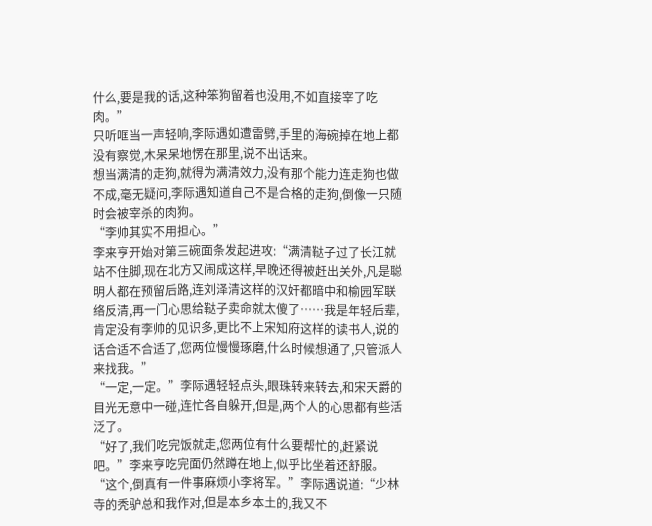什么,要是我的话,这种笨狗留着也没用,不如直接宰了吃肉。”
只听哐当一声轻响,李际遇如遭雷劈,手里的海碗掉在地上都没有察觉,木呆呆地愣在那里,说不出话来。
想当满清的走狗,就得为满清效力,没有那个能力连走狗也做不成,毫无疑问,李际遇知道自己不是合格的走狗,倒像一只随时会被宰杀的肉狗。
“李帅其实不用担心。”
李来亨开始对第三碗面条发起进攻:“满清鞑子过了长江就站不住脚,现在北方又闹成这样,早晚还得被赶出关外,凡是聪明人都在预留后路,连刘泽清这样的汉奸都暗中和榆园军联络反清,再一门心思给鞑子卖命就太傻了……我是年轻后辈,肯定没有李帅的见识多,更比不上宋知府这样的读书人,说的话合适不合适了,您两位慢慢琢磨,什么时候想通了,只管派人来找我。”
“一定,一定。”李际遇轻轻点头,眼珠转来转去,和宋天爵的目光无意中一碰,连忙各自躲开,但是,两个人的心思都有些活泛了。
“好了,我们吃完饭就走,您两位有什么要帮忙的,赶紧说吧。”李来亨吃完面仍然蹲在地上,似乎比坐着还舒服。
“这个,倒真有一件事麻烦小李将军。”李际遇说道:“少林寺的秃驴总和我作对,但是本乡本土的,我又不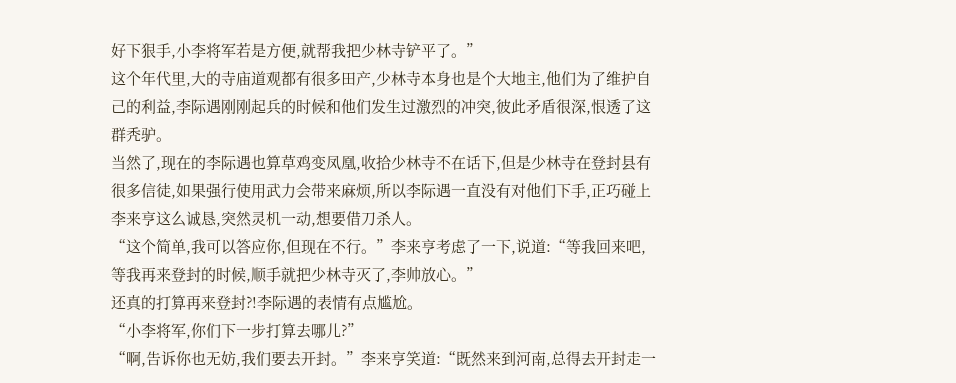好下狠手,小李将军若是方便,就帮我把少林寺铲平了。”
这个年代里,大的寺庙道观都有很多田产,少林寺本身也是个大地主,他们为了维护自己的利益,李际遇刚刚起兵的时候和他们发生过激烈的冲突,彼此矛盾很深,恨透了这群秃驴。
当然了,现在的李际遇也算草鸡变凤凰,收拾少林寺不在话下,但是少林寺在登封县有很多信徒,如果强行使用武力会带来麻烦,所以李际遇一直没有对他们下手,正巧碰上李来亨这么诚恳,突然灵机一动,想要借刀杀人。
“这个简单,我可以答应你,但现在不行。”李来亨考虑了一下,说道:“等我回来吧,等我再来登封的时候,顺手就把少林寺灭了,李帅放心。”
还真的打算再来登封?!李际遇的表情有点尴尬。
“小李将军,你们下一步打算去哪儿?”
“啊,告诉你也无妨,我们要去开封。”李来亨笑道:“既然来到河南,总得去开封走一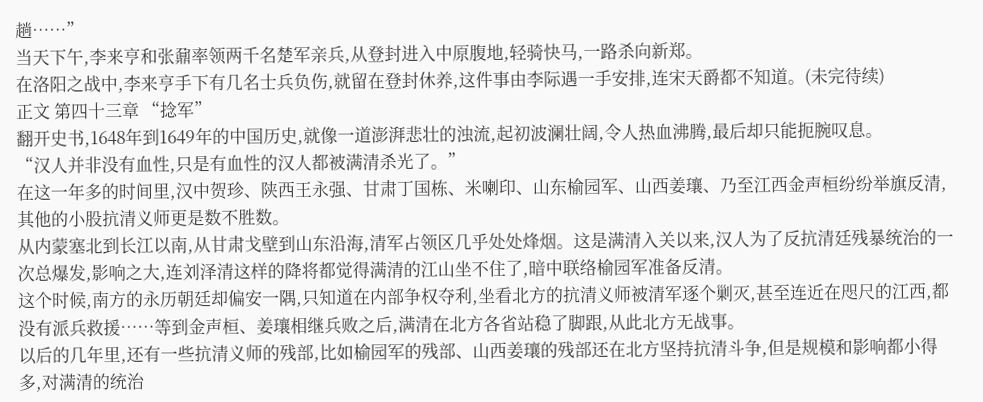趟……”
当天下午,李来亨和张鼐率领两千名楚军亲兵,从登封进入中原腹地,轻骑快马,一路杀向新郑。
在洛阳之战中,李来亨手下有几名士兵负伤,就留在登封休养,这件事由李际遇一手安排,连宋天爵都不知道。(未完待续)
正文 第四十三章 “捻军”
翻开史书,1648年到1649年的中国历史,就像一道澎湃悲壮的浊流,起初波澜壮阔,令人热血沸腾,最后却只能扼腕叹息。
“汉人并非没有血性,只是有血性的汉人都被满清杀光了。”
在这一年多的时间里,汉中贺珍、陕西王永强、甘肃丁国栋、米喇印、山东榆园军、山西姜瓖、乃至江西金声桓纷纷举旗反清,其他的小股抗清义师更是数不胜数。
从内蒙塞北到长江以南,从甘肃戈壁到山东沿海,清军占领区几乎处处烽烟。这是满清入关以来,汉人为了反抗清廷残暴统治的一次总爆发,影响之大,连刘泽清这样的降将都觉得满清的江山坐不住了,暗中联络榆园军准备反清。
这个时候,南方的永历朝廷却偏安一隅,只知道在内部争权夺利,坐看北方的抗清义师被清军逐个剿灭,甚至连近在咫尺的江西,都没有派兵救援……等到金声桓、姜瓖相继兵败之后,满清在北方各省站稳了脚跟,从此北方无战事。
以后的几年里,还有一些抗清义师的残部,比如榆园军的残部、山西姜瓖的残部还在北方坚持抗清斗争,但是规模和影响都小得多,对满清的统治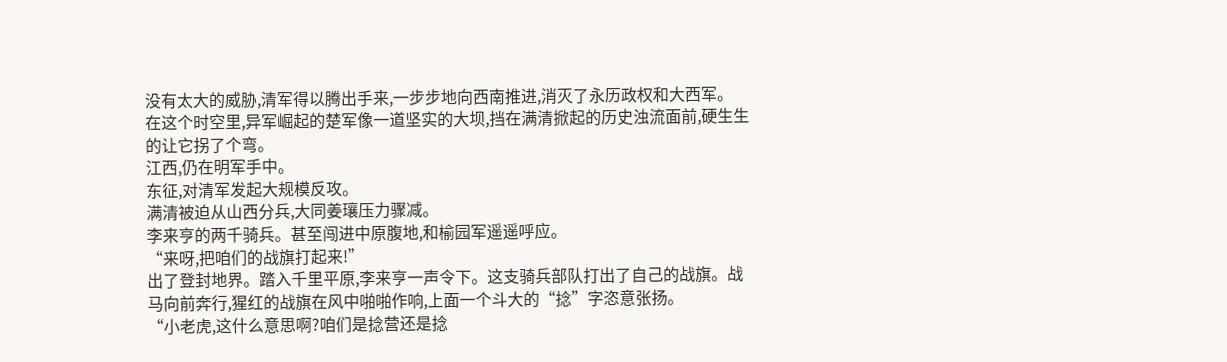没有太大的威胁,清军得以腾出手来,一步步地向西南推进,消灭了永历政权和大西军。
在这个时空里,异军崛起的楚军像一道坚实的大坝,挡在满清掀起的历史浊流面前,硬生生的让它拐了个弯。
江西,仍在明军手中。
东征,对清军发起大规模反攻。
满清被迫从山西分兵,大同姜瓖压力骤减。
李来亨的两千骑兵。甚至闯进中原腹地,和榆园军遥遥呼应。
“来呀,把咱们的战旗打起来!”
出了登封地界。踏入千里平原,李来亨一声令下。这支骑兵部队打出了自己的战旗。战马向前奔行,猩红的战旗在风中啪啪作响,上面一个斗大的“捻”字恣意张扬。
“小老虎,这什么意思啊?咱们是捻营还是捻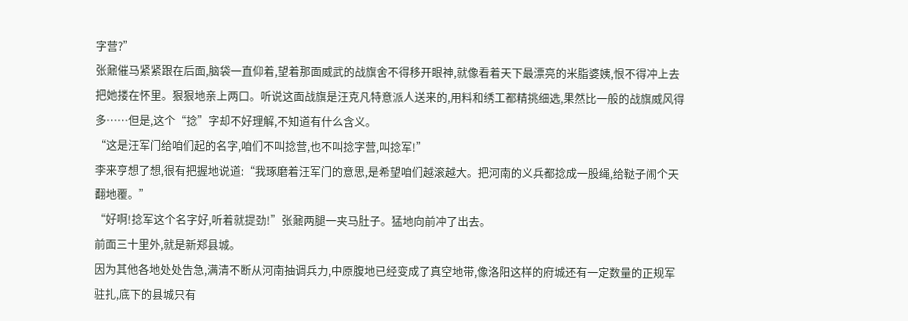字营?”
张鼐催马紧紧跟在后面,脑袋一直仰着,望着那面威武的战旗舍不得移开眼神,就像看着天下最漂亮的米脂婆姨,恨不得冲上去把她搂在怀里。狠狠地亲上两口。听说这面战旗是汪克凡特意派人送来的,用料和绣工都精挑细选,果然比一般的战旗威风得多……但是,这个“捻”字却不好理解,不知道有什么含义。
“这是汪军门给咱们起的名字,咱们不叫捻营,也不叫捻字营,叫捻军!”
李来亨想了想,很有把握地说道:“我琢磨着汪军门的意思,是希望咱们越滚越大。把河南的义兵都捻成一股绳,给鞑子闹个天翻地覆。”
“好啊!捻军这个名字好,听着就提劲!”张鼐两腿一夹马肚子。猛地向前冲了出去。
前面三十里外,就是新郑县城。
因为其他各地处处告急,满清不断从河南抽调兵力,中原腹地已经变成了真空地带,像洛阳这样的府城还有一定数量的正规军驻扎,底下的县城只有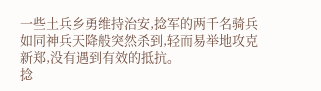一些土兵乡勇维持治安,捻军的两千名骑兵如同神兵天降般突然杀到,轻而易举地攻克新郑,没有遇到有效的抵抗。
捻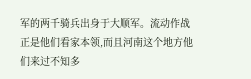军的两千骑兵出身于大顺军。流动作战正是他们看家本领,而且河南这个地方他们来过不知多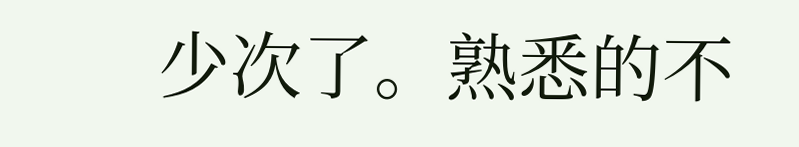少次了。熟悉的不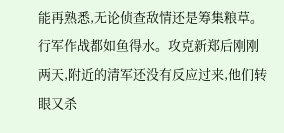能再熟悉,无论侦查敌情还是筹集粮草。行军作战都如鱼得水。攻克新郑后刚刚两天,附近的清军还没有反应过来,他们转眼又杀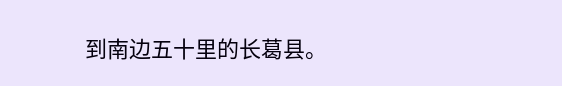到南边五十里的长葛县。